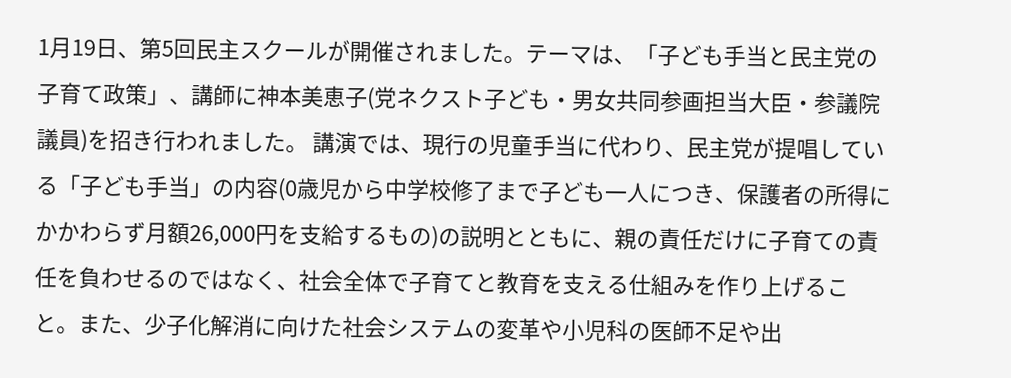1月19日、第5回民主スクールが開催されました。テーマは、「子ども手当と民主党の子育て政策」、講師に神本美恵子(党ネクスト子ども・男女共同参画担当大臣・参議院議員)を招き行われました。 講演では、現行の児童手当に代わり、民主党が提唱している「子ども手当」の内容(0歳児から中学校修了まで子ども一人につき、保護者の所得にかかわらず月額26,000円を支給するもの)の説明とともに、親の責任だけに子育ての責任を負わせるのではなく、社会全体で子育てと教育を支える仕組みを作り上げること。また、少子化解消に向けた社会システムの変革や小児科の医師不足や出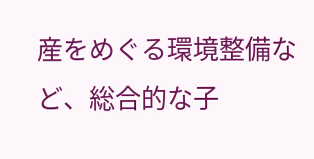産をめぐる環境整備など、総合的な子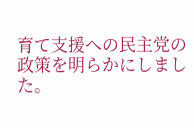育て支援への民主党の政策を明らかにしました。